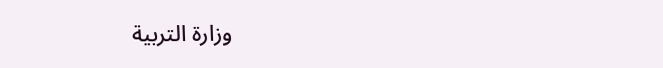وزارة التربية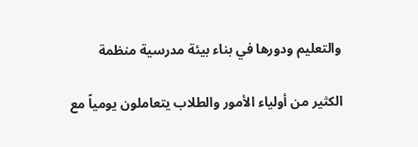والتعليم ودورها في بناء بيئة مدرسية منظمة

الكثير من أولياء الأمور والطلاب يتعاملون يومياً مع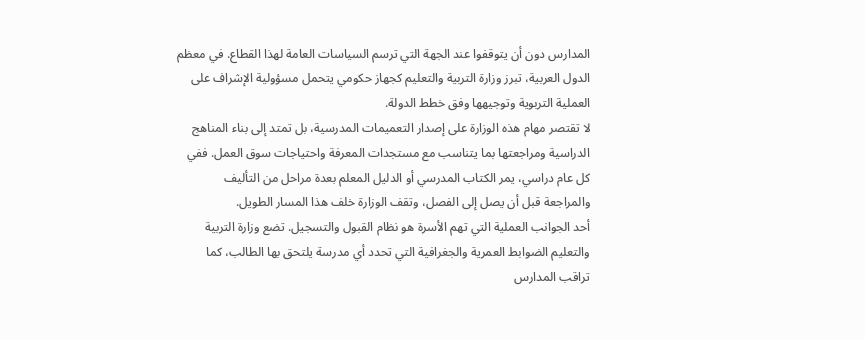المدارس دون أن يتوقفوا عند الجهة التي ترسم السياسات العامة لهذا القطاع. في معظم الدول العربية، تبرز وزارة التربية والتعليم كجهاز حكومي يتحمل مسؤولية الإشراف على العملية التربوية وتوجيهها وفق خطط الدولة.
لا تقتصر مهام هذه الوزارة على إصدار التعميمات المدرسية، بل تمتد إلى بناء المناهج الدراسية ومراجعتها بما يتناسب مع مستجدات المعرفة واحتياجات سوق العمل. ففي كل عام دراسي، يمر الكتاب المدرسي أو الدليل المعلم بعدة مراحل من التأليف والمراجعة قبل أن يصل إلى الفصل، وتقف الوزارة خلف هذا المسار الطويل.
أحد الجوانب العملية التي تهم الأسرة هو نظام القبول والتسجيل. تضع وزارة التربية والتعليم الضوابط العمرية والجغرافية التي تحدد أي مدرسة يلتحق بها الطالب، كما تراقب المدارس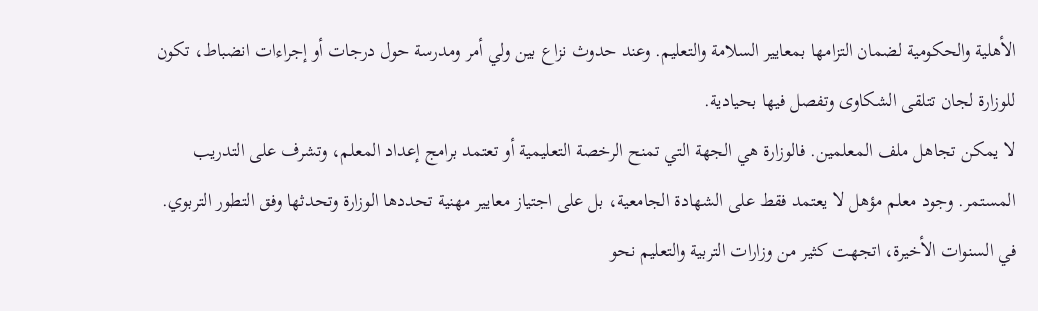الأهلية والحكومية لضمان التزامها بمعايير السلامة والتعليم. وعند حدوث نزاع بين ولي أمر ومدرسة حول درجات أو إجراءات انضباط، تكون للوزارة لجان تتلقى الشكاوى وتفصل فيها بحيادية.
لا يمكن تجاهل ملف المعلمين. فالوزارة هي الجهة التي تمنح الرخصة التعليمية أو تعتمد برامج إعداد المعلم، وتشرف على التدريب المستمر. وجود معلم مؤهل لا يعتمد فقط على الشهادة الجامعية، بل على اجتياز معايير مهنية تحددها الوزارة وتحدثها وفق التطور التربوي.
في السنوات الأخيرة، اتجهت كثير من وزارات التربية والتعليم نحو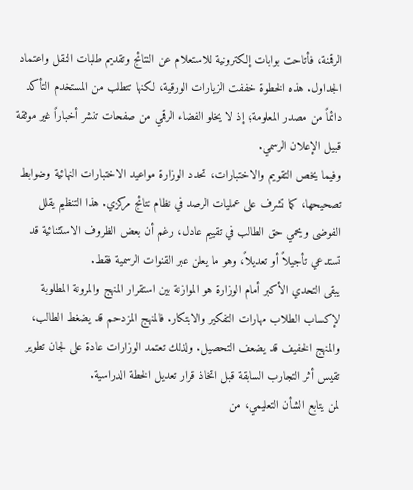الرقمنة، فأتاحت بوابات إلكترونية للاستعلام عن النتائج وتقديم طلبات النقل واعتماد الجداول. هذه الخطوة خففت الزيارات الورقية، لكنها تتطلب من المستخدم التأكد دائماً من مصدر المعلومة؛ إذ لا يخلو الفضاء الرقمي من صفحات تنشر أخباراً غير موثقة قبيل الإعلان الرسمي.
وفيما يخص التقويم والاختبارات، تحدد الوزارة مواعيد الاختبارات النهائية وضوابط تصحيحها، كما تشرف على عمليات الرصد في نظام نتائج مركزي. هذا التنظيم يقلل الفوضى ويحمي حق الطالب في تقييم عادل، رغم أن بعض الظروف الاستثنائية قد تستدعي تأجيلاً أو تعديلاً، وهو ما يعلن عبر القنوات الرسمية فقط.
يبقى التحدي الأكبر أمام الوزارة هو الموازنة بين استقرار المنهج والمرونة المطلوبة لإكساب الطلاب مهارات التفكير والابتكار. فالمنهج المزدحم قد يضغط الطالب، والمنهج الخفيف قد يضعف التحصيل. ولذلك تعتمد الوزارات عادة على لجان تطوير تقيس أثر التجارب السابقة قبل اتخاذ قرار تعديل الخطة الدراسية.
لمن يتابع الشأن التعليمي، من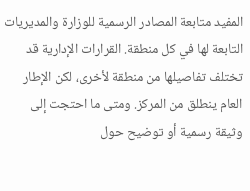المفيد متابعة المصادر الرسمية للوزارة والمديريات التابعة لها في كل منطقة. القرارات الإدارية قد تختلف تفاصيلها من منطقة لأخرى، لكن الإطار العام ينطلق من المركز. ومتى ما احتجت إلى وثيقة رسمية أو توضيح حول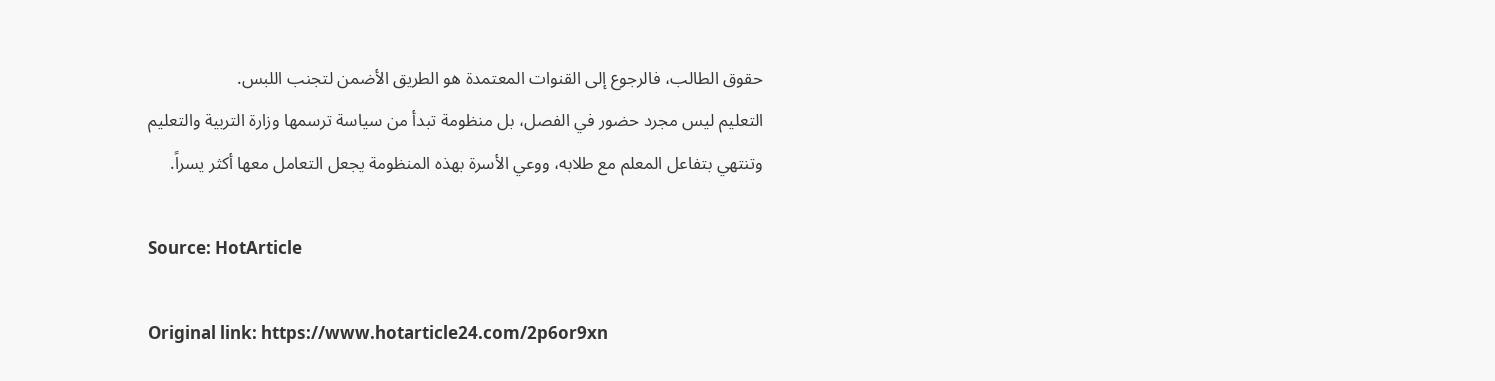حقوق الطالب، فالرجوع إلى القنوات المعتمدة هو الطريق الأضمن لتجنب اللبس.
التعليم ليس مجرد حضور في الفصل، بل منظومة تبدأ من سياسة ترسمها وزارة التربية والتعليم وتنتهي بتفاعل المعلم مع طلابه، ووعي الأسرة بهذه المنظومة يجعل التعامل معها أكثر يسراً.

Source: HotArticle

Original link: https://www.hotarticle24.com/2p6or9xn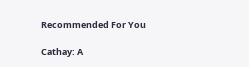Recommended For You

Cathay: A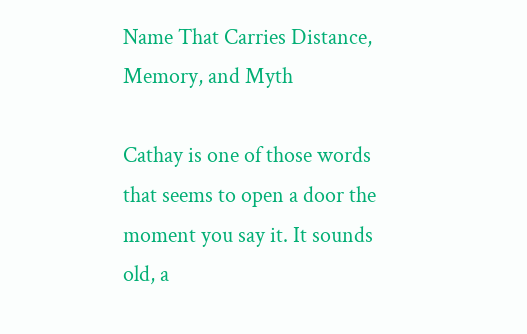Name That Carries Distance, Memory, and Myth

Cathay is one of those words that seems to open a door the moment you say it. It sounds old, a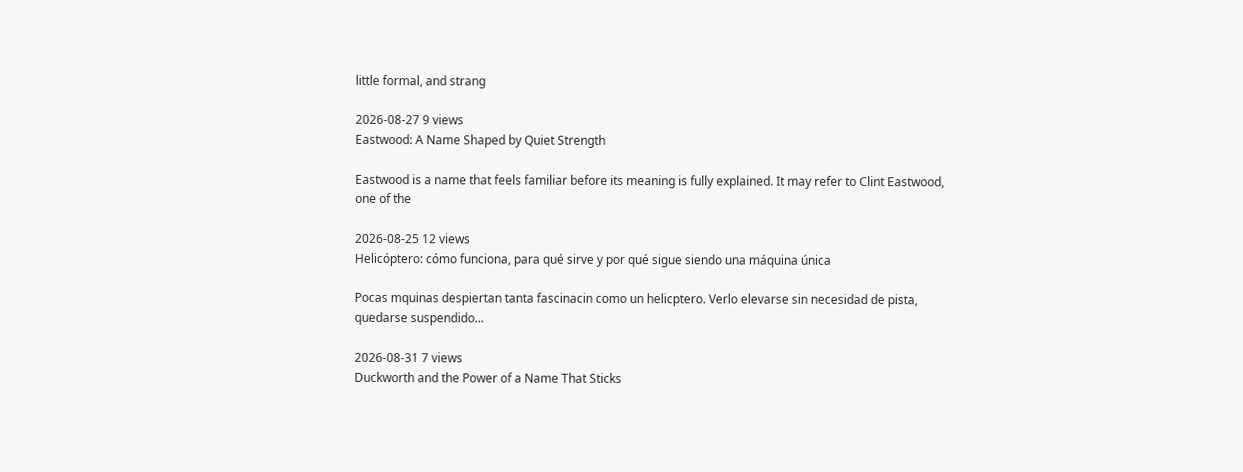little formal, and strang

2026-08-27 9 views
Eastwood: A Name Shaped by Quiet Strength

Eastwood is a name that feels familiar before its meaning is fully explained. It may refer to Clint Eastwood, one of the

2026-08-25 12 views
Helicóptero: cómo funciona, para qué sirve y por qué sigue siendo una máquina única

Pocas mquinas despiertan tanta fascinacin como un helicptero. Verlo elevarse sin necesidad de pista, quedarse suspendido...

2026-08-31 7 views
Duckworth and the Power of a Name That Sticks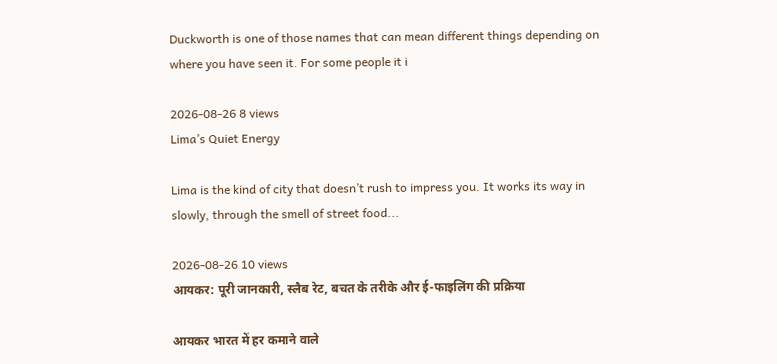Duckworth is one of those names that can mean different things depending on where you have seen it. For some people it i

2026-08-26 8 views
Lima’s Quiet Energy

Lima is the kind of city that doesn’t rush to impress you. It works its way in slowly, through the smell of street food...

2026-08-26 10 views
आयकर: पूरी जानकारी, स्लैब रेट, बचत के तरीके और ई-फाइलिंग की प्रक्रिया

आयकर भारत में हर कमाने वाले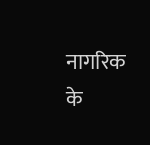नागरिक के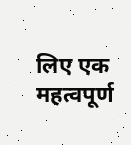लिए एक महत्वपूर्ण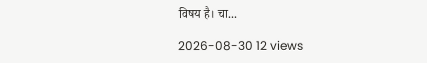विषय है। चा...

2026-08-30 12 views